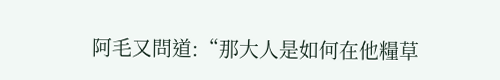阿毛又問道:“那大人是如何在他糧草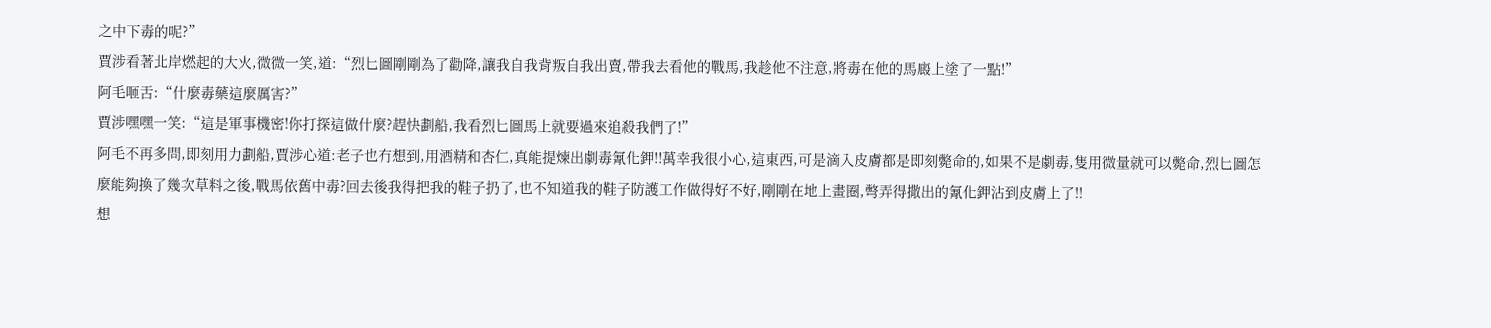之中下毒的呢?”
賈涉看著北岸燃起的大火,微微一笑,道:“烈匕圖剛剛為了勸降,讓我自我背叛自我出賣,帶我去看他的戰馬,我趁他不注意,將毒在他的馬廄上塗了一點!”
阿毛咂舌:“什麼毒藥這麼厲害?”
賈涉嘿嘿一笑:“這是軍事機密!你打探這做什麼?趕快劃船,我看烈匕圖馬上就要過來追殺我們了!”
阿毛不再多問,即刻用力劃船,賈涉心道:老子也冇想到,用酒精和杏仁,真能提煉出劇毒氰化鉀!!萬幸我很小心,這東西,可是滴入皮膚都是即刻斃命的,如果不是劇毒,隻用微量就可以斃命,烈匕圖怎麼能夠換了幾次草料之後,戰馬依舊中毒?回去後我得把我的鞋子扔了,也不知道我的鞋子防護工作做得好不好,剛剛在地上畫圈,彆弄得撒出的氰化鉀沾到皮膚上了!!
想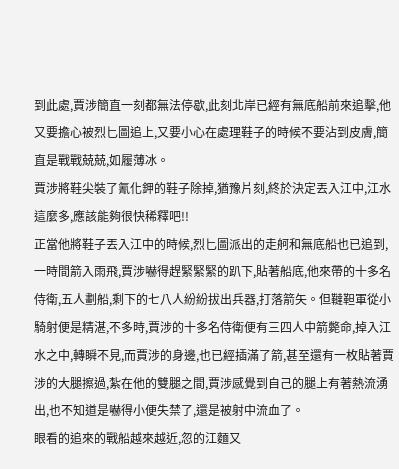到此處,賈涉簡直一刻都無法停歇,此刻北岸已經有無底船前來追擊,他又要擔心被烈匕圖追上,又要小心在處理鞋子的時候不要沾到皮膚,簡直是戰戰兢兢,如履薄冰。
賈涉將鞋尖裝了氰化鉀的鞋子除掉,猶豫片刻,終於決定丟入江中,江水這麼多,應該能夠很快稀釋吧!!
正當他將鞋子丟入江中的時候,烈匕圖派出的走舸和無底船也已追到,一時間箭入雨飛,賈涉嚇得趕緊緊緊的趴下,貼著船底,他來帶的十多名侍衛,五人劃船,剩下的七八人紛紛拔出兵器,打落箭矢。但韃靼軍從小騎射便是精湛,不多時,賈涉的十多名侍衛便有三四人中箭斃命,掉入江水之中,轉瞬不見,而賈涉的身邊,也已經插滿了箭,甚至還有一枚貼著賈涉的大腿擦過,紮在他的雙腿之間,賈涉感覺到自己的腿上有著熱流湧出,也不知道是嚇得小便失禁了,還是被射中流血了。
眼看的追來的戰船越來越近,忽的江麵又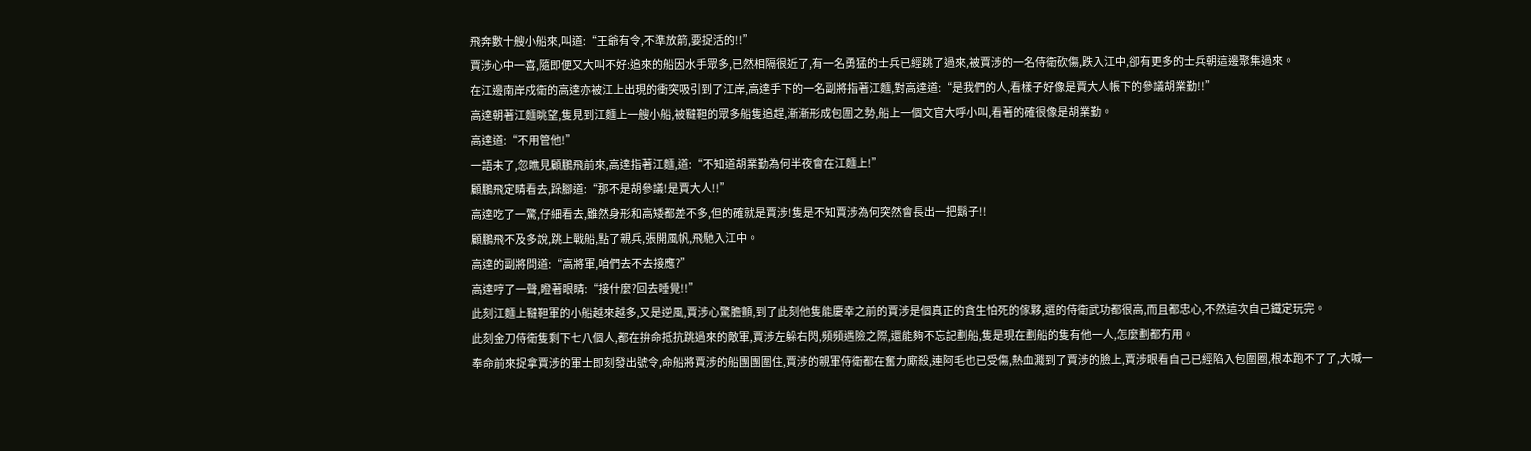飛奔數十艘小船來,叫道:“王爺有令,不準放箭,要捉活的!!”
賈涉心中一喜,隨即便又大叫不好:追來的船因水手眾多,已然相隔很近了,有一名勇猛的士兵已經跳了過來,被賈涉的一名侍衛砍傷,跌入江中,卻有更多的士兵朝這邊聚集過來。
在江邊南岸戍衛的高達亦被江上出現的衝突吸引到了江岸,高達手下的一名副將指著江麵,對高達道:“是我們的人,看樣子好像是賈大人帳下的參議胡業勤!!”
高達朝著江麵眺望,隻見到江麵上一艘小船,被韃靼的眾多船隻追趕,漸漸形成包圍之勢,船上一個文官大呼小叫,看著的確很像是胡業勤。
高達道:“不用管他!”
一語未了,忽瞧見顧鵬飛前來,高達指著江麵,道:“不知道胡業勤為何半夜會在江麵上!”
顧鵬飛定睛看去,跺腳道:“那不是胡參議!是賈大人!!”
高達吃了一驚,仔細看去,雖然身形和高矮都差不多,但的確就是賈涉!隻是不知賈涉為何突然會長出一把鬍子!!
顧鵬飛不及多說,跳上戰船,點了親兵,張開風帆,飛馳入江中。
高達的副將問道:“高將軍,咱們去不去接應?”
高達哼了一聲,瞪著眼睛:“接什麼?回去睡覺!!”
此刻江麵上韃靼軍的小船越來越多,又是逆風,賈涉心驚膽顫,到了此刻他隻能慶幸之前的賈涉是個真正的貪生怕死的傢夥,選的侍衛武功都很高,而且都忠心,不然這次自己鐵定玩完。
此刻金刀侍衛隻剩下七八個人,都在拚命抵抗跳過來的敵軍,賈涉左躲右閃,頻頻遇險之際,還能夠不忘記劃船,隻是現在劃船的隻有他一人,怎麼劃都冇用。
奉命前來捉拿賈涉的軍士即刻發出號令,命船將賈涉的船團團圍住,賈涉的親軍侍衛都在奮力廝殺,連阿毛也已受傷,熱血濺到了賈涉的臉上,賈涉眼看自己已經陷入包圍圈,根本跑不了了,大喊一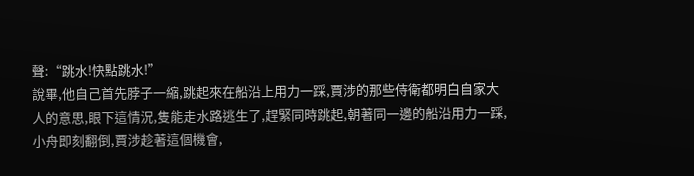聲:“跳水!快點跳水!”
說畢,他自己首先脖子一縮,跳起來在船沿上用力一踩,賈涉的那些侍衛都明白自家大人的意思,眼下這情況,隻能走水路逃生了,趕緊同時跳起,朝著同一邊的船沿用力一踩,小舟即刻翻倒,賈涉趁著這個機會,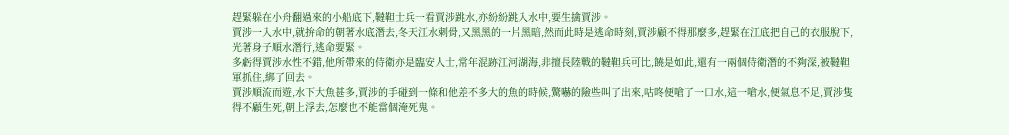趕緊躲在小舟翻過來的小船底下,韃靼士兵一看賈涉跳水,亦紛紛跳入水中,要生擒賈涉。
賈涉一入水中,就拚命的朝著水底潛去,冬天江水刺骨,又黑黑的一片黑暗,然而此時是逃命時刻,賈涉顧不得那麼多,趕緊在江底把自己的衣服脫下,光著身子順水潛行,逃命要緊。
多虧得賈涉水性不錯,他所帶來的侍衛亦是臨安人士,常年混跡江河湖海,非擅長陸戰的韃靼兵可比,饒是如此,還有一兩個侍衛潛的不夠深,被韃靼軍抓住,綁了回去。
賈涉順流而遊,水下大魚甚多,賈涉的手碰到一條和他差不多大的魚的時候,驚嚇的險些叫了出來,咕咚便嗆了一口水,這一嗆水,便氣息不足,賈涉隻得不顧生死,朝上浮去,怎麼也不能當個淹死鬼。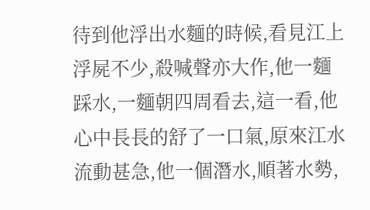待到他浮出水麵的時候,看見江上浮屍不少,殺喊聲亦大作,他一麵踩水,一麵朝四周看去,這一看,他心中長長的舒了一口氣,原來江水流動甚急,他一個潛水,順著水勢,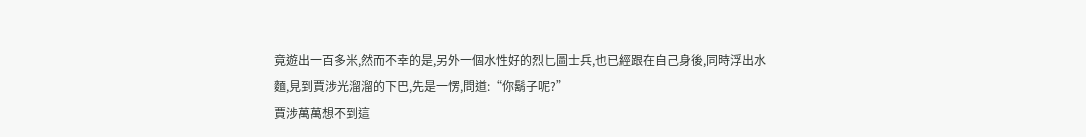竟遊出一百多米,然而不幸的是,另外一個水性好的烈匕圖士兵,也已經跟在自己身後,同時浮出水麵,見到賈涉光溜溜的下巴,先是一愣,問道:“你鬍子呢?”
賈涉萬萬想不到這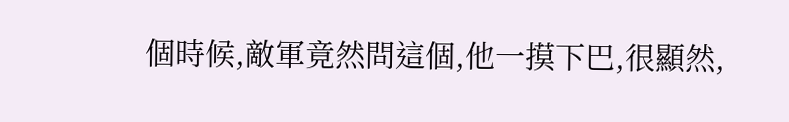個時候,敵軍竟然問這個,他一摸下巴,很顯然,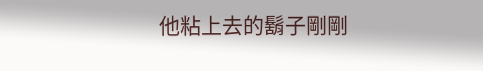他粘上去的鬍子剛剛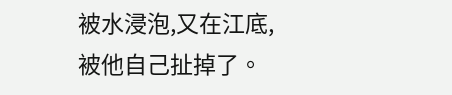被水浸泡,又在江底,被他自己扯掉了。